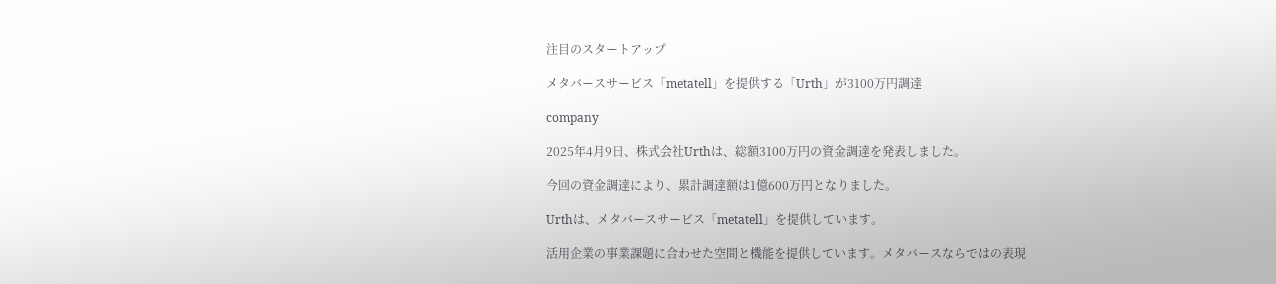注目のスタートアップ

メタバースサービス「metatell」を提供する「Urth」が3100万円調達

company

2025年4月9日、株式会社Urthは、総額3100万円の資金調達を発表しました。

今回の資金調達により、累計調達額は1億600万円となりました。

Urthは、メタバースサービス「metatell」を提供しています。

活用企業の事業課題に合わせた空間と機能を提供しています。メタバースならではの表現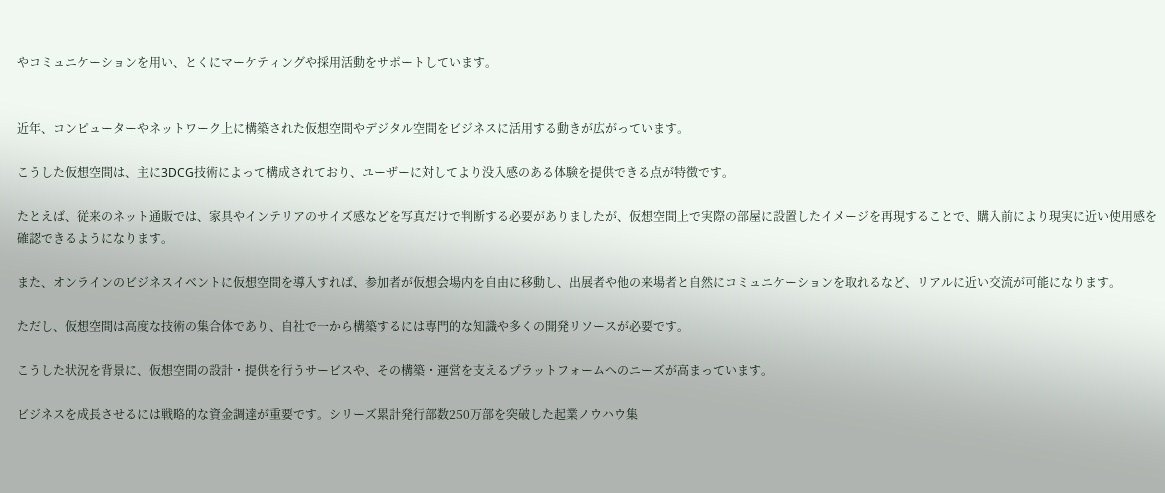やコミュニケーションを用い、とくにマーケティングや採用活動をサポートしています。


近年、コンピューターやネットワーク上に構築された仮想空間やデジタル空間をビジネスに活用する動きが広がっています。

こうした仮想空間は、主に3DCG技術によって構成されており、ユーザーに対してより没入感のある体験を提供できる点が特徴です。

たとえば、従来のネット通販では、家具やインテリアのサイズ感などを写真だけで判断する必要がありましたが、仮想空間上で実際の部屋に設置したイメージを再現することで、購入前により現実に近い使用感を確認できるようになります。

また、オンラインのビジネスイベントに仮想空間を導入すれば、参加者が仮想会場内を自由に移動し、出展者や他の来場者と自然にコミュニケーションを取れるなど、リアルに近い交流が可能になります。

ただし、仮想空間は高度な技術の集合体であり、自社で一から構築するには専門的な知識や多くの開発リソースが必要です。

こうした状況を背景に、仮想空間の設計・提供を行うサービスや、その構築・運営を支えるプラットフォームへのニーズが高まっています。

ビジネスを成長させるには戦略的な資金調達が重要です。シリーズ累計発行部数250万部を突破した起業ノウハウ集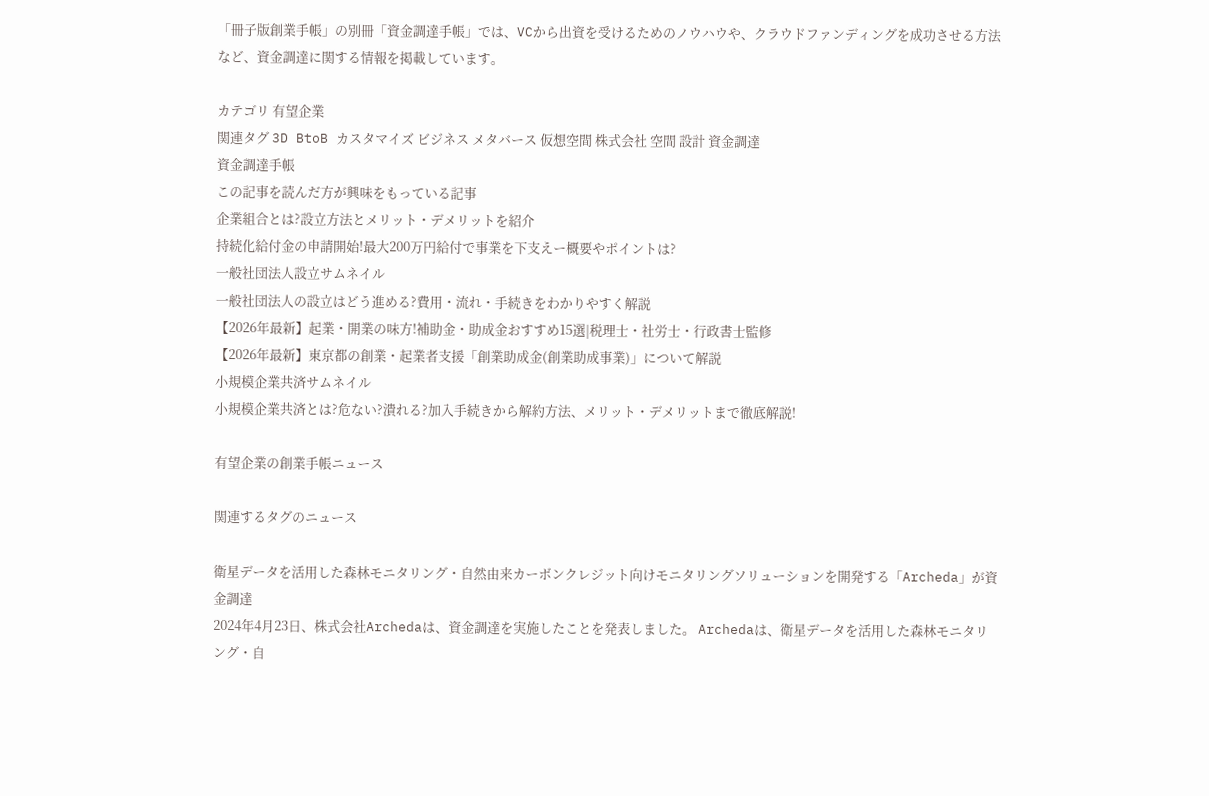「冊子版創業手帳」の別冊「資金調達手帳」では、VCから出資を受けるためのノウハウや、クラウドファンディングを成功させる方法など、資金調達に関する情報を掲載しています。

カテゴリ 有望企業
関連タグ 3D BtoB カスタマイズ ビジネス メタバース 仮想空間 株式会社 空間 設計 資金調達
資金調達手帳
この記事を読んだ方が興味をもっている記事
企業組合とは?設立方法とメリット・デメリットを紹介
持続化給付金の申請開始!最大200万円給付で事業を下支えー概要やポイントは?
一般社団法人設立サムネイル
一般社団法人の設立はどう進める?費用・流れ・手続きをわかりやすく解説
【2026年最新】起業・開業の味方!補助金・助成金おすすめ15選|税理士・社労士・行政書士監修
【2026年最新】東京都の創業・起業者支援「創業助成金(創業助成事業)」について解説
小規模企業共済サムネイル
小規模企業共済とは?危ない?潰れる?加入手続きから解約方法、メリット・デメリットまで徹底解説!

有望企業の創業手帳ニュース

関連するタグのニュース

衛星データを活用した森林モニタリング・自然由来カーボンクレジット向けモニタリングソリューションを開発する「Archeda」が資金調達
2024年4月23日、株式会社Archedaは、資金調達を実施したことを発表しました。 Archedaは、衛星データを活用した森林モニタリング・自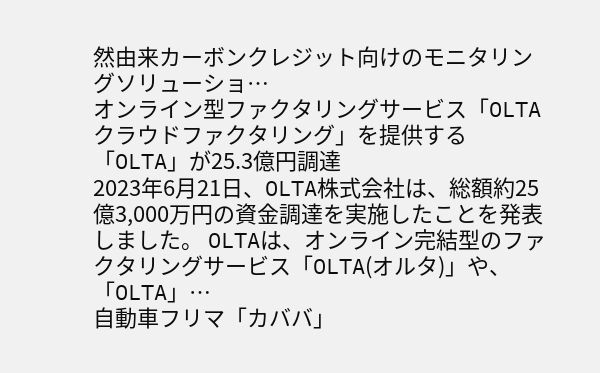然由来カーボンクレジット向けのモニタリングソリューショ…
オンライン型ファクタリングサービス「OLTAクラウドファクタリング」を提供する「OLTA」が25.3億円調達
2023年6月21日、OLTA株式会社は、総額約25億3,000万円の資金調達を実施したことを発表しました。 OLTAは、オンライン完結型のファクタリングサービス「OLTA(オルタ)」や、「OLTA」…
自動車フリマ「カババ」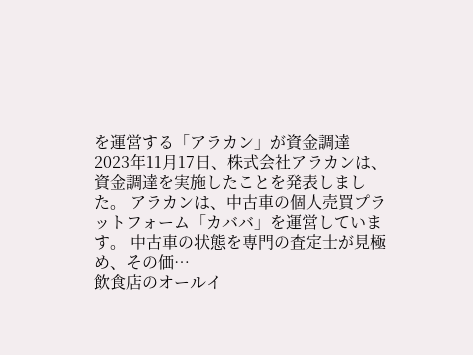を運営する「アラカン」が資金調達
2023年11月17日、株式会社アラカンは、資金調達を実施したことを発表しました。 アラカンは、中古車の個人売買プラットフォーム「カババ」を運営しています。 中古⾞の状態を専⾨の査定⼠が⾒極め、その価…
飲食店のオールイ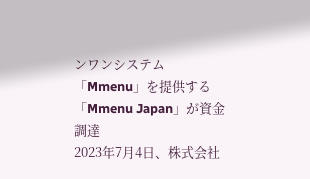ンワンシステム「Mmenu」を提供する「Mmenu Japan」が資金調達
2023年7月4日、株式会社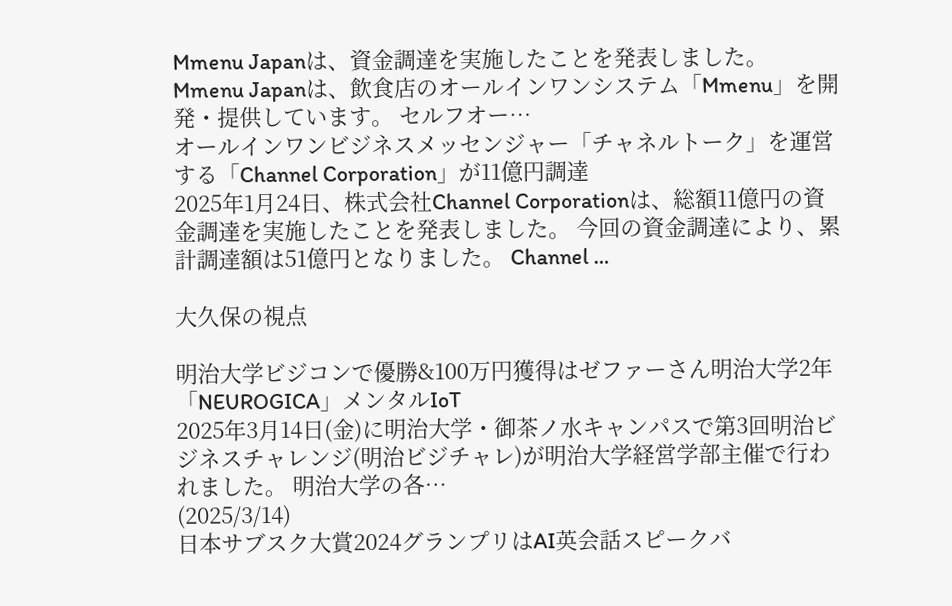Mmenu Japanは、資金調達を実施したことを発表しました。 Mmenu Japanは、飲食店のオールインワンシステム「Mmenu」を開発・提供しています。 セルフオー…
オールインワンビジネスメッセンジャー「チャネルトーク」を運営する「Channel Corporation」が11億円調達
2025年1月24日、株式会社Channel Corporationは、総額11億円の資金調達を実施したことを発表しました。 今回の資金調達により、累計調達額は51億円となりました。 Channel …

大久保の視点

明治大学ビジコンで優勝&100万円獲得はゼファーさん明治大学2年「NEUROGICA」メンタルIoT
2025年3月14日(金)に明治大学・御茶ノ水キャンパスで第3回明治ビジネスチャレンジ(明治ビジチャレ)が明治大学経営学部主催で行われました。 明治大学の各…
(2025/3/14)
日本サブスク大賞2024グランプリはAI英会話スピークバ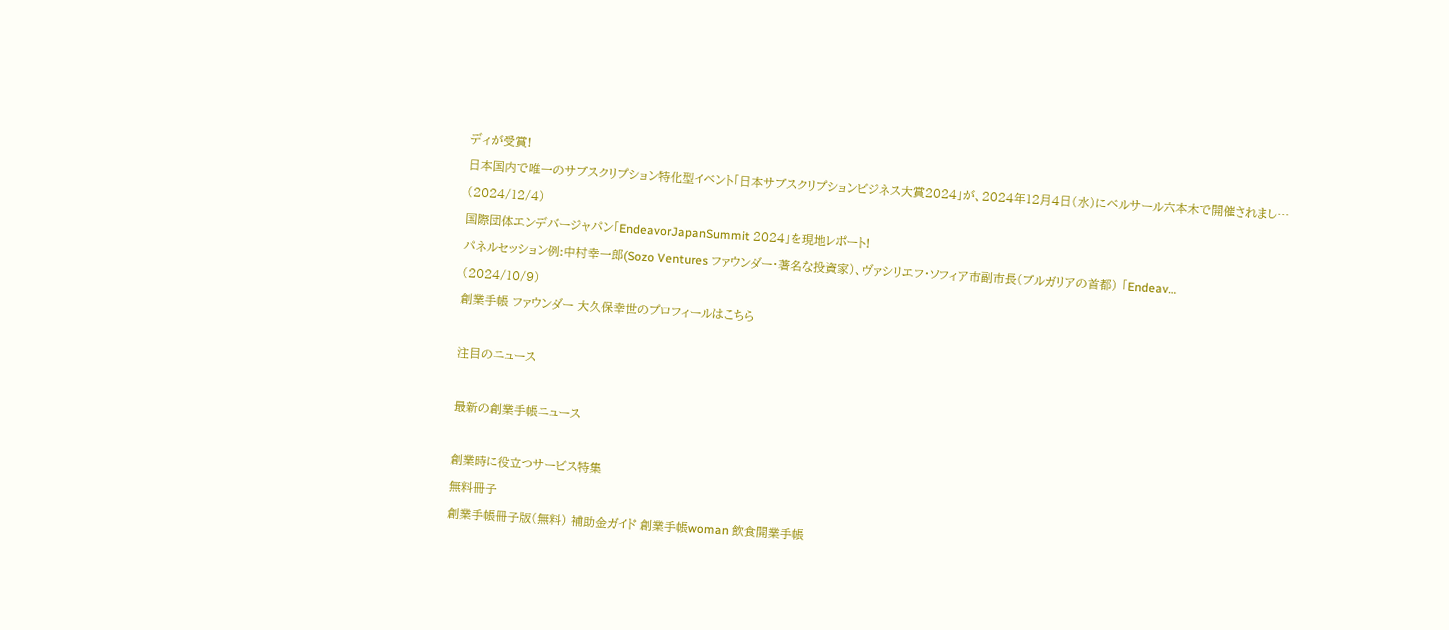ディが受賞!
日本国内で唯一のサブスクリプション特化型イベント「日本サブスクリプションビジネス大賞2024」が、2024年12月4日(水)にベルサール六本木で開催されまし…
(2024/12/4)
国際団体エンデバージャパン「EndeavorJapanSummit 2024」を現地レポート!
パネルセッション例:中村幸一郎(Sozo Ventures ファウンダー・著名な投資家)、ヴァシリエフ・ソフィア市副市長(ブルガリアの首都) 「Endeav…
(2024/10/9)
創業手帳 ファウンダー 大久保幸世のプロフィールはこちら

注目のニュース

最新の創業手帳ニュース

創業時に役立つサービス特集
無料冊子
創業手帳冊子版(無料) 補助金ガイド 創業手帳woman 飲食開業手帳